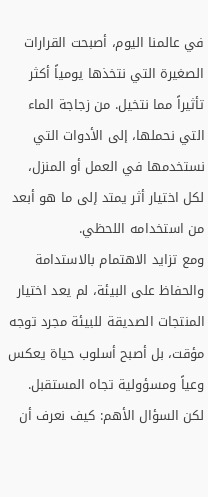في عالمنا اليوم، أصبحت القرارات الصغيرة التي نتخذها يومياً أكثر تأثيراً مما نتخيل. من زجاجة الماء التي نحملها، إلى الأدوات التي نستخدمها في العمل أو المنزل، لكل اختيار أثر يمتد إلى ما هو أبعد من استخدامه اللحظي.
ومع تزايد الاهتمام بالاستدامة والحفاظ على البيئة، لم يعد اختيار المنتجات الصديقة للبيئة مجرد توجه مؤقت، بل أصبح أسلوب حياة يعكس وعياً ومسؤولية تجاه المستقبل.
لكن السؤال الأهم: كيف نعرف أن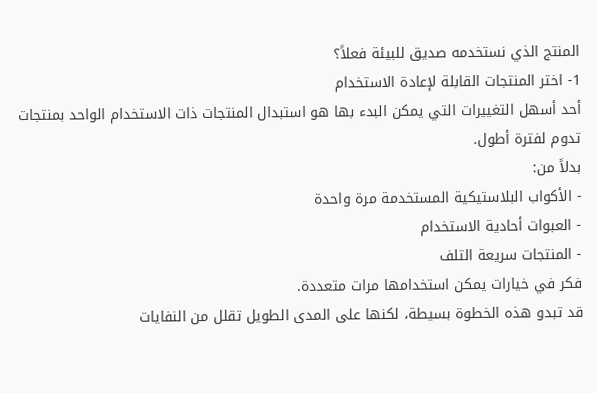المنتج الذي نستخدمه صديق للبيئة فعلاً؟
1- اختر المنتجات القابلة لإعادة الاستخدام
أحد أسهل التغييرات التي يمكن البدء بها هو استبدال المنتجات ذات الاستخدام الواحد بمنتجات تدوم لفترة أطول.
بدلاً من:
- الأكواب البلاستيكية المستخدمة مرة واحدة
- العبوات أحادية الاستخدام
- المنتجات سريعة التلف
فكر في خيارات يمكن استخدامها مرات متعددة.
قد تبدو هذه الخطوة بسيطة، لكنها على المدى الطويل تقلل من النفايات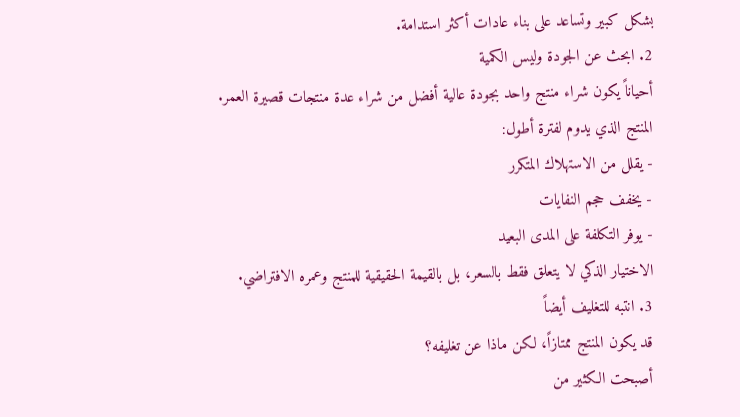بشكل كبير وتساعد على بناء عادات أكثر استدامة.
2. ابحث عن الجودة وليس الكمية
أحياناً يكون شراء منتج واحد بجودة عالية أفضل من شراء عدة منتجات قصيرة العمر.
المنتج الذي يدوم لفترة أطول:
- يقلل من الاستهلاك المتكرر
- يخفف حجم النفايات
- يوفر التكلفة على المدى البعيد
الاختيار الذكي لا يتعلق فقط بالسعر، بل بالقيمة الحقيقية للمنتج وعمره الافتراضي.
3. انتبه للتغليف أيضاً
قد يكون المنتج ممتازاً، لكن ماذا عن تغليفه؟
أصبحت الكثير من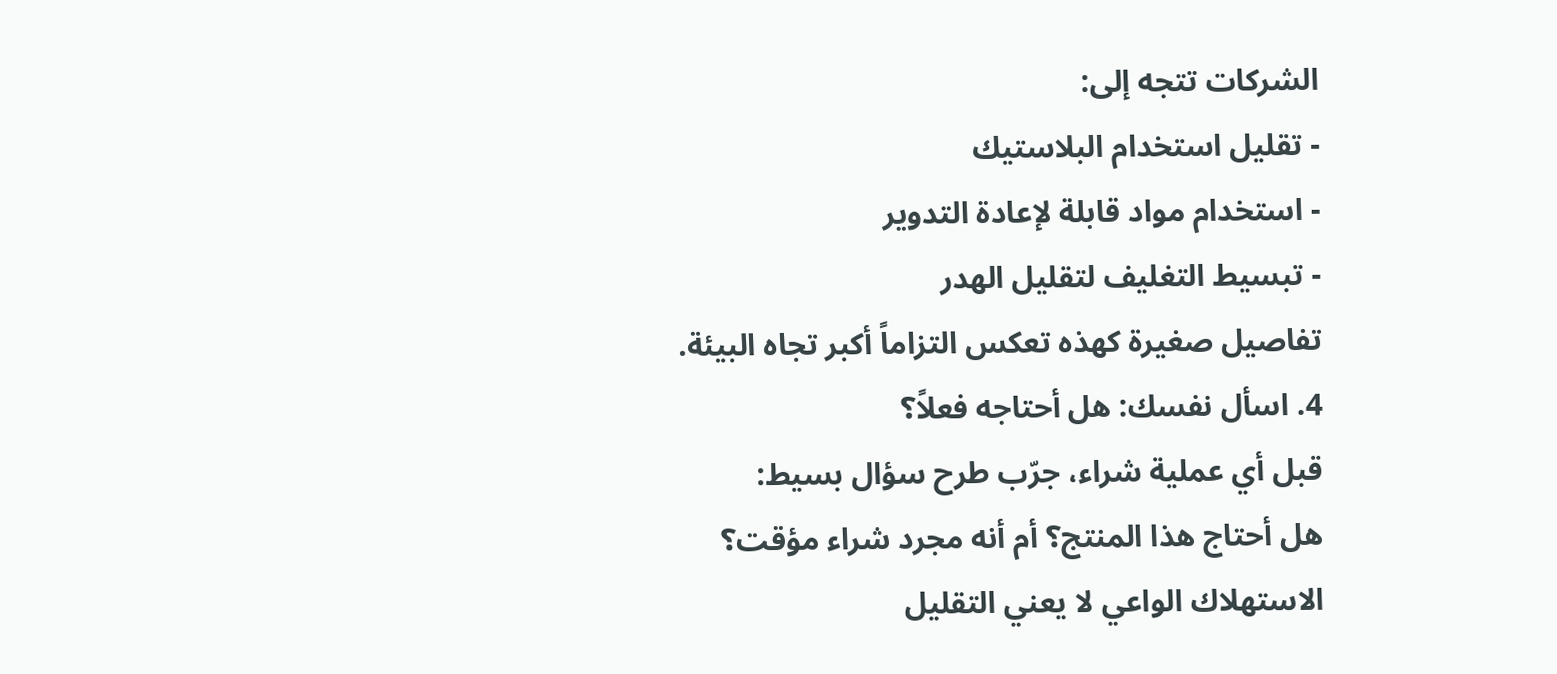الشركات تتجه إلى:
- تقليل استخدام البلاستيك
- استخدام مواد قابلة لإعادة التدوير
- تبسيط التغليف لتقليل الهدر
تفاصيل صغيرة كهذه تعكس التزاماً أكبر تجاه البيئة.
4. اسأل نفسك: هل أحتاجه فعلاً؟
قبل أي عملية شراء، جرّب طرح سؤال بسيط:
هل أحتاج هذا المنتج؟ أم أنه مجرد شراء مؤقت؟
الاستهلاك الواعي لا يعني التقليل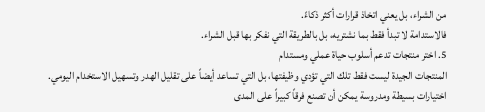من الشراء، بل يعني اتخاذ قرارات أكثر ذكاءً.
فالاستدامة لا تبدأ فقط بما نشتريه، بل بالطريقة التي نفكر بها قبل الشراء.
5. اختر منتجات تدعم أسلوب حياة عملي ومستدام
المنتجات الجيدة ليست فقط تلك التي تؤدي وظيفتها، بل التي تساعد أيضاً على تقليل الهدر وتسهيل الاستخدام اليومي.
اختيارات بسيطة ومدروسة يمكن أن تصنع فرقاً كبيراً على المدى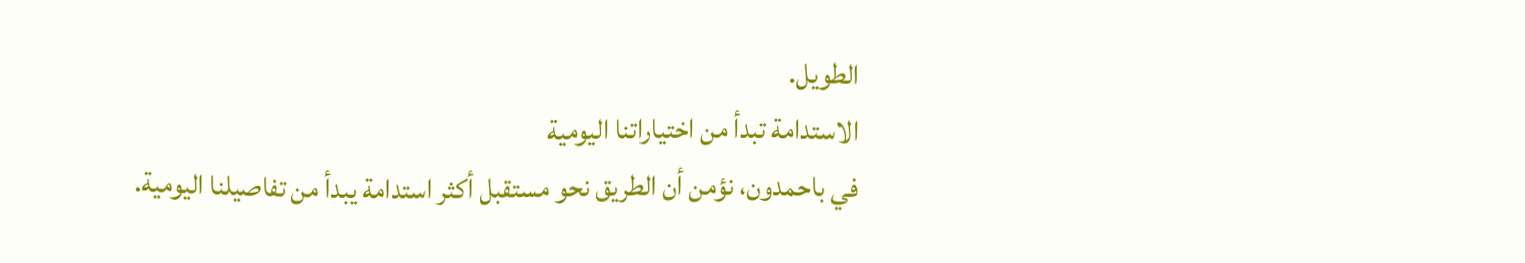الطويل.
الاستدامة تبدأ من اختياراتنا اليومية
في باحمدون، نؤمن أن الطريق نحو مستقبل أكثر استدامة يبدأ من تفاصيلنا اليومية.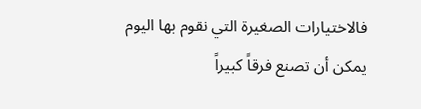فالاختيارات الصغيرة التي نقوم بها اليوم يمكن أن تصنع فرقاً كبيراً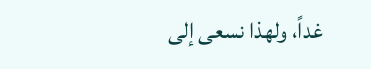غداً، ولهذا نسعى إلى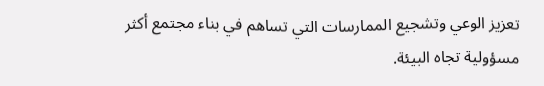تعزيز الوعي وتشجيع الممارسات التي تساهم في بناء مجتمع أكثر مسؤولية تجاه البيئة.